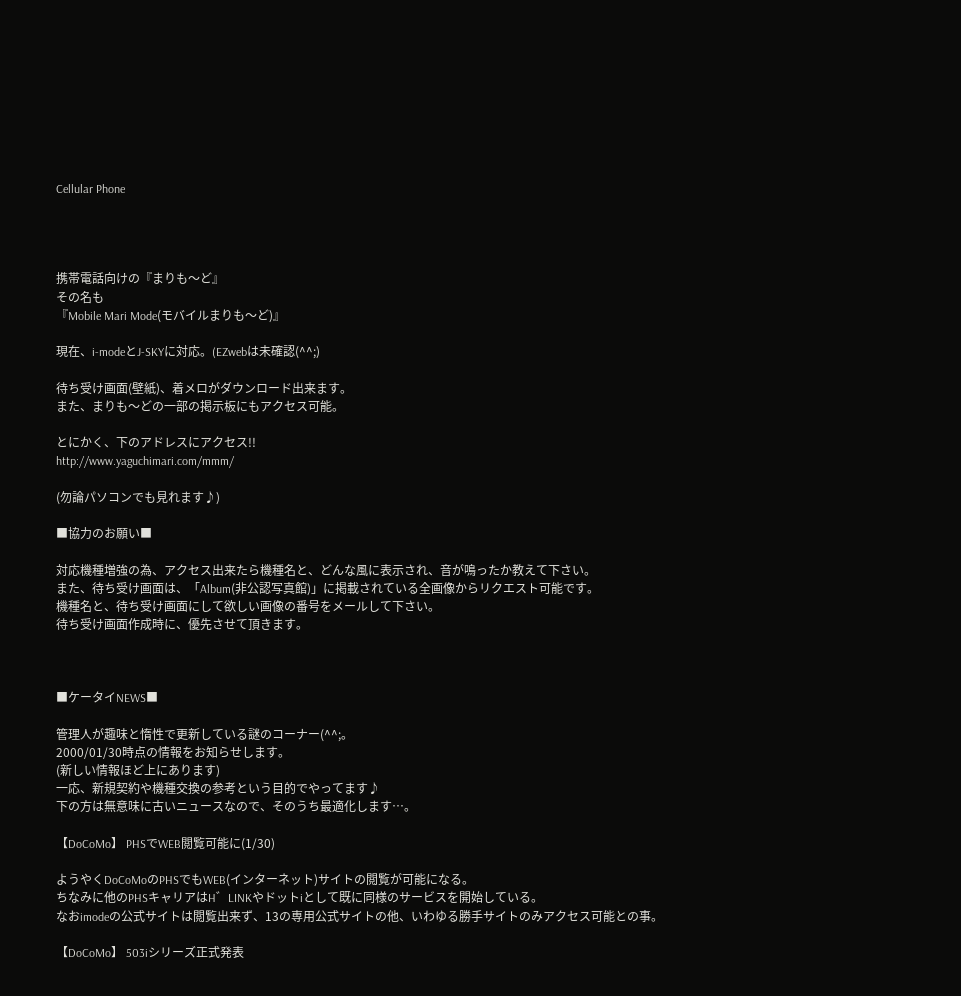Cellular Phone




携帯電話向けの『まりも〜ど』
その名も
『Mobile Mari Mode(モバイルまりも〜ど)』

現在、i-modeとJ-SKYに対応。(EZwebは未確認(^^;)

待ち受け画面(壁紙)、着メロがダウンロード出来ます。
また、まりも〜どの一部の掲示板にもアクセス可能。

とにかく、下のアドレスにアクセス!!
http://www.yaguchimari.com/mmm/

(勿論パソコンでも見れます♪)

■協力のお願い■

対応機種増強の為、アクセス出来たら機種名と、どんな風に表示され、音が鳴ったか教えて下さい。
また、待ち受け画面は、「Album(非公認写真館)」に掲載されている全画像からリクエスト可能です。
機種名と、待ち受け画面にして欲しい画像の番号をメールして下さい。
待ち受け画面作成時に、優先させて頂きます。



■ケータイNEWS■

管理人が趣味と惰性で更新している謎のコーナー(^^;。
2000/01/30時点の情報をお知らせします。
(新しい情報ほど上にあります)
一応、新規契約や機種交換の参考という目的でやってます♪
下の方は無意味に古いニュースなので、そのうち最適化します…。

【DoCoMo】 PHSでWEB閲覧可能に(1/30)

ようやくDoCoMoのPHSでもWEB(インターネット)サイトの閲覧が可能になる。
ちなみに他のPHSキャリアはH゛LINKやドットiとして既に同様のサービスを開始している。
なおimodeの公式サイトは閲覧出来ず、13の専用公式サイトの他、いわゆる勝手サイトのみアクセス可能との事。

【DoCoMo】 503iシリーズ正式発表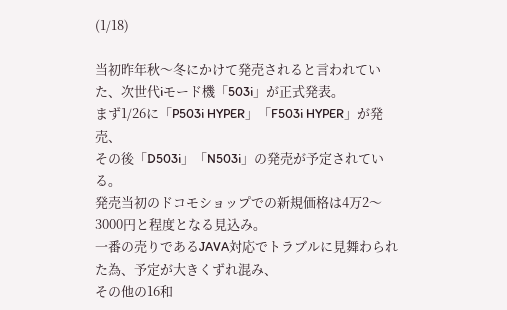(1/18)

当初昨年秋〜冬にかけて発売されると言われていた、次世代iモード機「503i」が正式発表。
まず1/26に「P503i HYPER」「F503i HYPER」が発売、
その後「D503i」「N503i」の発売が予定されている。
発売当初のドコモショップでの新規価格は4万2〜3000円と程度となる見込み。
一番の売りであるJAVA対応でトラブルに見舞わられた為、予定が大きくずれ混み、
その他の16和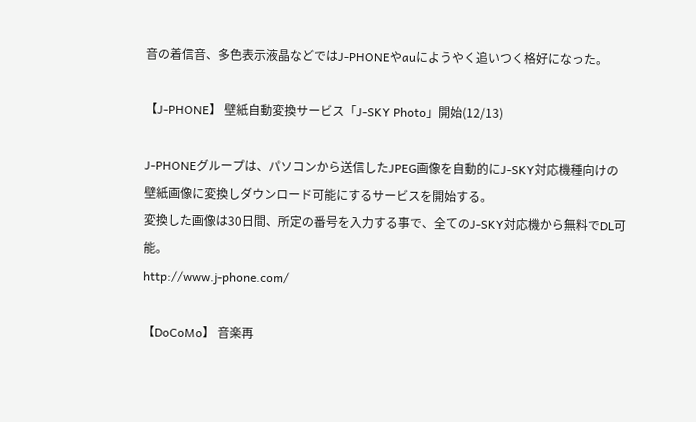音の着信音、多色表示液晶などではJ-PHONEやauにようやく追いつく格好になった。

【J-PHONE】 壁紙自動変換サービス「J-SKY Photo」開始(12/13)

J-PHONEグループは、パソコンから送信したJPEG画像を自動的にJ-SKY対応機種向けの
壁紙画像に変換しダウンロード可能にするサービスを開始する。
変換した画像は30日間、所定の番号を入力する事で、全てのJ-SKY対応機から無料でDL可能。
http://www.j-phone.com/

【DoCoMo】 音楽再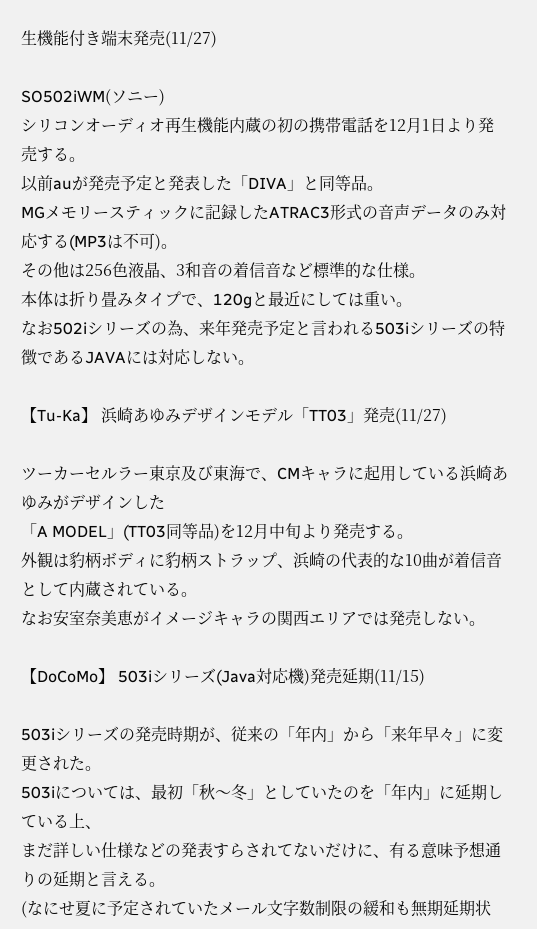生機能付き端末発売(11/27)

SO502iWM(ソニー)
シリコンオーディオ再生機能内蔵の初の携帯電話を12月1日より発売する。
以前auが発売予定と発表した「DIVA」と同等品。
MGメモリースティックに記録したATRAC3形式の音声データのみ対応する(MP3は不可)。
その他は256色液晶、3和音の着信音など標準的な仕様。
本体は折り畳みタイプで、120gと最近にしては重い。
なお502iシリーズの為、来年発売予定と言われる503iシリーズの特徴であるJAVAには対応しない。

【Tu-Ka】 浜崎あゆみデザインモデル「TT03」発売(11/27)

ツーカーセルラー東京及び東海で、CMキャラに起用している浜崎あゆみがデザインした
「A MODEL」(TT03同等品)を12月中旬より発売する。
外観は豹柄ボディに豹柄ストラップ、浜崎の代表的な10曲が着信音として内蔵されている。
なお安室奈美恵がイメージキャラの関西エリアでは発売しない。

【DoCoMo】 503iシリーズ(Java対応機)発売延期(11/15)

503iシリーズの発売時期が、従来の「年内」から「来年早々」に変更された。
503iについては、最初「秋〜冬」としていたのを「年内」に延期している上、
まだ詳しい仕様などの発表すらされてないだけに、有る意味予想通りの延期と言える。
(なにせ夏に予定されていたメール文字数制限の緩和も無期延期状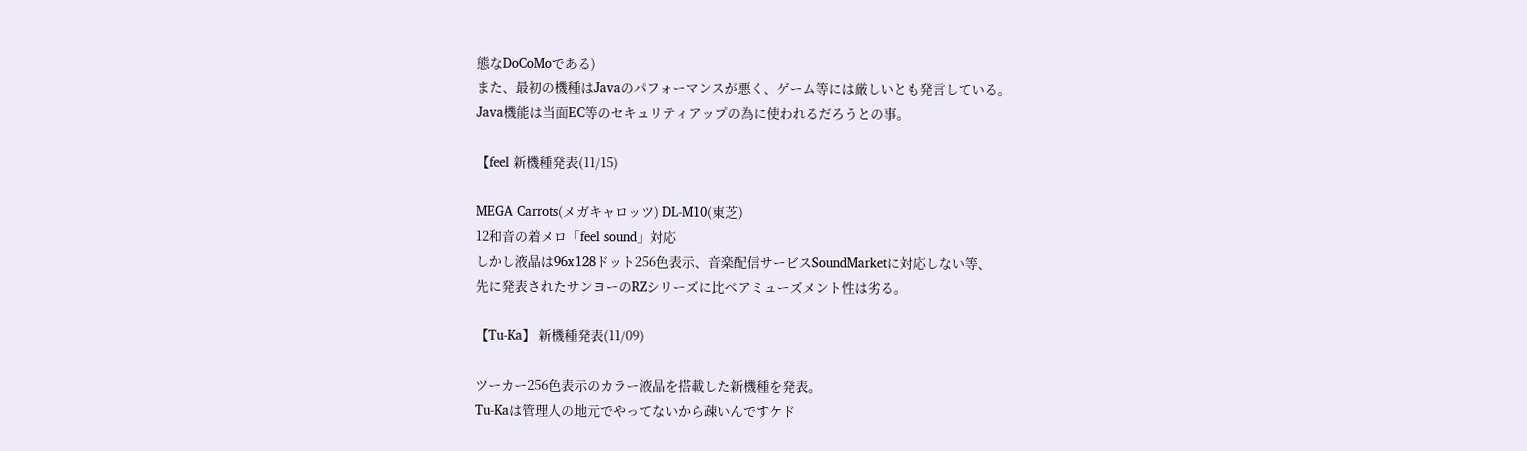態なDoCoMoである)
また、最初の機種はJavaのパフォーマンスが悪く、ゲーム等には厳しいとも発言している。
Java機能は当面EC等のセキュリティアップの為に使われるだろうとの事。

【feel 新機種発表(11/15)

MEGA Carrots(メガキャロッツ) DL-M10(東芝)
12和音の着メロ「feel sound」対応
しかし液晶は96x128ドット256色表示、音楽配信サービスSoundMarketに対応しない等、
先に発表されたサンヨーのRZシリーズに比べアミューズメント性は劣る。

【Tu-Ka】 新機種発表(11/09)

ツーカー256色表示のカラー液晶を搭載した新機種を発表。
Tu-Kaは管理人の地元でやってないから疎いんですケド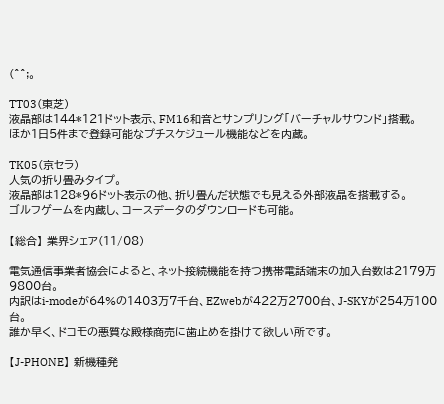(^^;。

TT03(東芝)
液晶部は144*121ドット表示、FM16和音とサンプリング「バーチャルサウンド」搭載。
ほか1日5件まで登録可能なプチスケジュール機能などを内蔵。

TK05(京セラ)
人気の折り畳みタイプ。
液晶部は128*96ドット表示の他、折り畳んだ状態でも見える外部液晶を搭載する。
ゴルフゲームを内蔵し、コースデータのダウンロードも可能。

【総合】 業界シェア(11/08)

電気通信事業者協会によると、ネット接続機能を持つ携帯電話端末の加入台数は2179万9800台。
内訳はi-modeが64%の1403万7千台、EZwebが422万2700台、J-SKYが254万100台。
誰か早く、ドコモの悪質な殿様商売に歯止めを掛けて欲しい所です。

【J-PHONE】 新機種発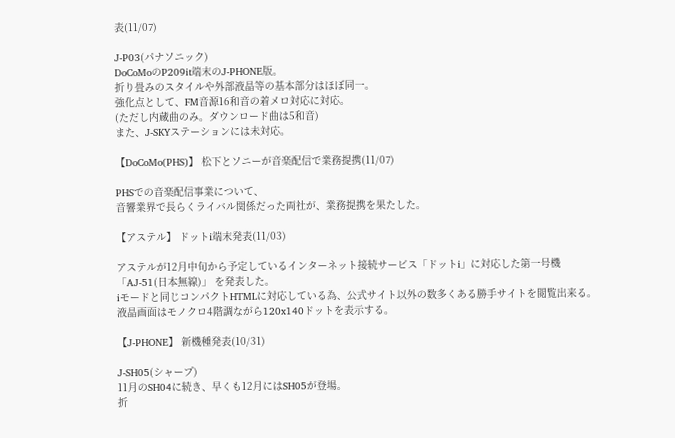表(11/07)

J-P03(パナソニック)
DoCoMoのP209it端末のJ-PHONE版。
折り畳みのスタイルや外部液晶等の基本部分はほぼ同一。
強化点として、FM音源16和音の着メロ対応に対応。
(ただし内蔵曲のみ。ダウンロード曲は5和音)
また、J-SKYステーションには未対応。

【DoCoMo(PHS)】 松下とソニーが音楽配信で業務提携(11/07)

PHSでの音楽配信事業について、
音響業界で長らくライバル関係だった両社が、業務提携を果たした。

【アステル】 ドットi端末発表(11/03)

アステルが12月中旬から予定しているインターネット接続サービス「ドットi」に対応した第一号機
「AJ-51(日本無線)」 を発表した。
iモードと同じコンパクトHTMLに対応している為、公式サイト以外の数多くある勝手サイトを閲覧出来る。
液晶画面はモノクロ4階調ながら120x140ドットを表示する。

【J-PHONE】 新機種発表(10/31)

J-SH05(シャープ)
11月のSH04に続き、早くも12月にはSH05が登場。
折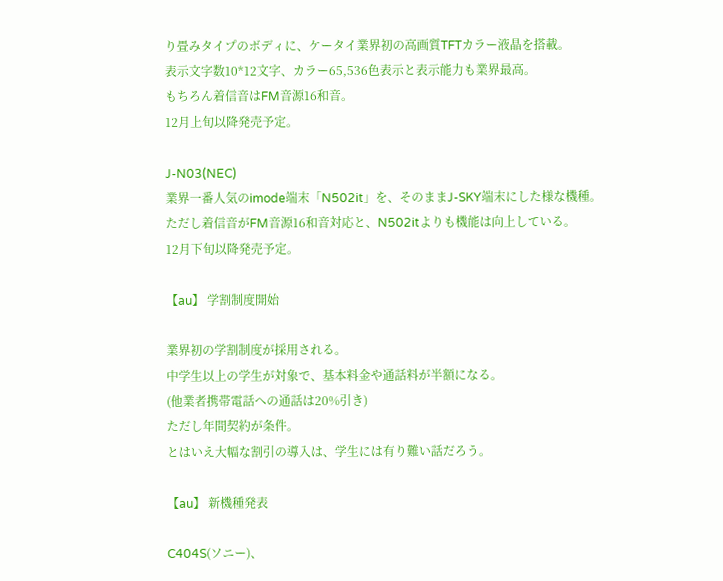り畳みタイプのボディに、ケータイ業界初の高画質TFTカラー液晶を搭載。
表示文字数10*12文字、カラー65,536色表示と表示能力も業界最高。
もちろん着信音はFM音源16和音。
12月上旬以降発売予定。

J-N03(NEC)
業界一番人気のimode端末「N502it」を、そのままJ-SKY端末にした様な機種。
ただし着信音がFM音源16和音対応と、N502itよりも機能は向上している。
12月下旬以降発売予定。

【au】 学割制度開始

業界初の学割制度が採用される。
中学生以上の学生が対象で、基本料金や通話料が半額になる。
(他業者携帯電話への通話は20%引き)
ただし年間契約が条件。
とはいえ大幅な割引の導入は、学生には有り難い話だろう。

【au】 新機種発表

C404S(ソニー)、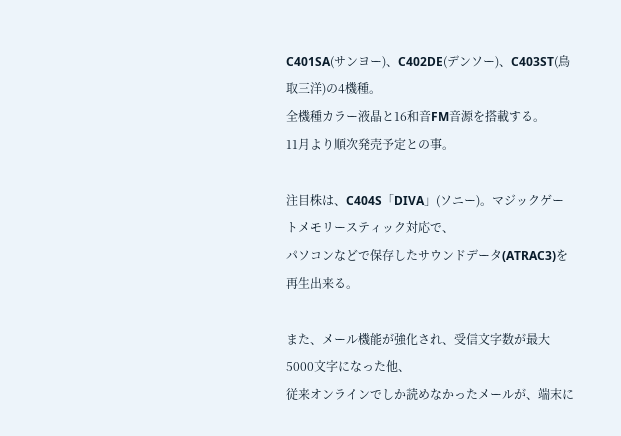C401SA(サンヨー)、C402DE(デンソー)、C403ST(鳥取三洋)の4機種。
全機種カラー液晶と16和音FM音源を搭載する。
11月より順次発売予定との事。

注目株は、C404S「DIVA」(ソニー)。マジックゲートメモリースティック対応で、
パソコンなどで保存したサウンドデータ(ATRAC3)を再生出来る。

また、メール機能が強化され、受信文字数が最大5000文字になった他、
従来オンラインでしか読めなかったメールが、端末に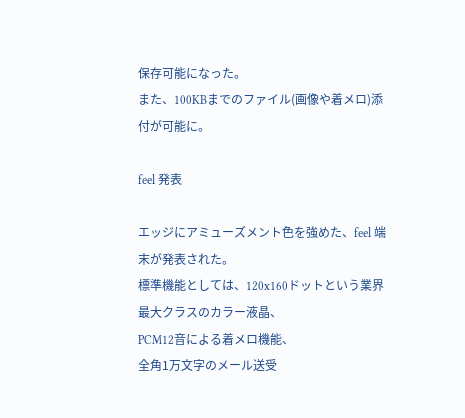保存可能になった。
また、100KBまでのファイル(画像や着メロ)添付が可能に。

feel 発表

エッジにアミューズメント色を強めた、feel 端末が発表された。
標準機能としては、120x160ドットという業界最大クラスのカラー液晶、
PCM12音による着メロ機能、
全角1万文字のメール送受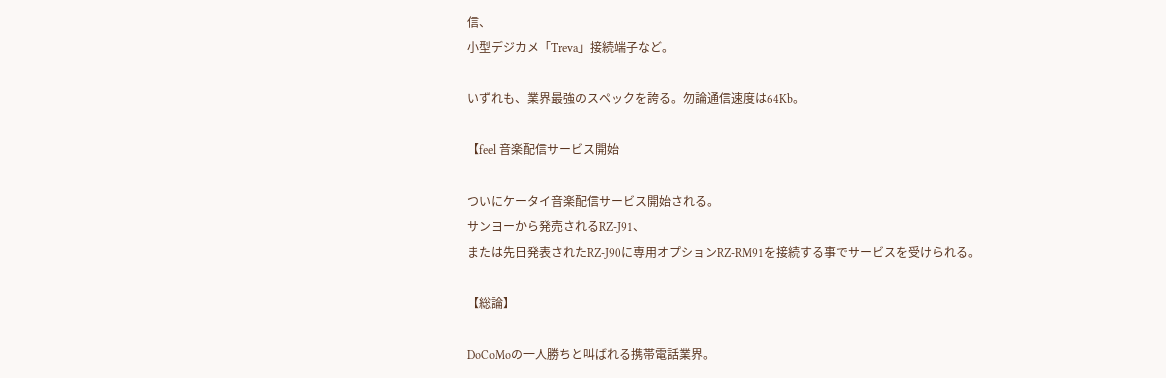信、
小型デジカメ「Treva」接続端子など。

いずれも、業界最強のスペックを誇る。勿論通信速度は64Kb。

【feel 音楽配信サービス開始

ついにケータイ音楽配信サービス開始される。
サンヨーから発売されるRZ-J91、
または先日発表されたRZ-J90に専用オプションRZ-RM91を接続する事でサービスを受けられる。

【総論】

DoCoMoの一人勝ちと叫ばれる携帯電話業界。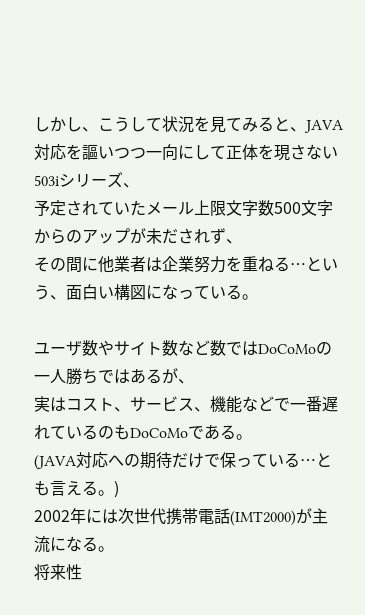しかし、こうして状況を見てみると、JAVA対応を謳いつつ一向にして正体を現さない503iシリーズ、
予定されていたメール上限文字数500文字からのアップが未だされず、
その間に他業者は企業努力を重ねる…という、面白い構図になっている。

ユーザ数やサイト数など数ではDoCoMoの一人勝ちではあるが、
実はコスト、サービス、機能などで一番遅れているのもDoCoMoである。
(JAVA対応への期待だけで保っている…とも言える。)
2002年には次世代携帯電話(IMT2000)が主流になる。
将来性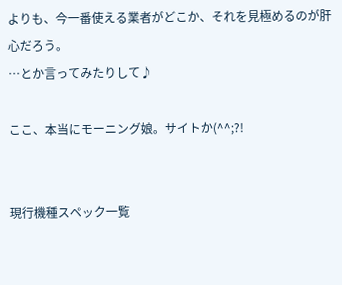よりも、今一番使える業者がどこか、それを見極めるのが肝心だろう。
…とか言ってみたりして♪

ここ、本当にモーニング娘。サイトか(^^;?!


現行機種スペック一覧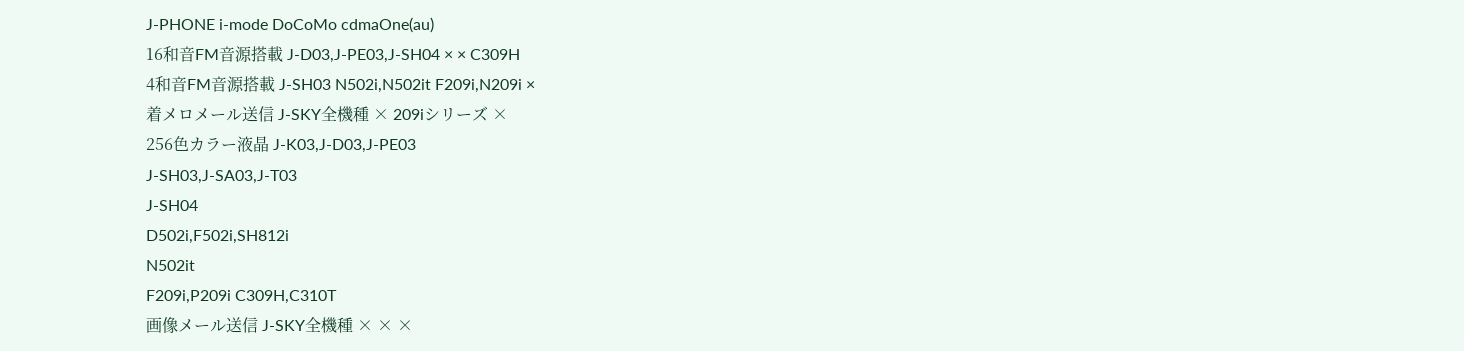J-PHONE i-mode DoCoMo cdmaOne(au)
16和音FM音源搭載 J-D03,J-PE03,J-SH04 × × C309H
4和音FM音源搭載 J-SH03 N502i,N502it F209i,N209i ×
着メロメール送信 J-SKY全機種 × 209iシリーズ ×
256色カラー液晶 J-K03,J-D03,J-PE03
J-SH03,J-SA03,J-T03
J-SH04
D502i,F502i,SH812i
N502it
F209i,P209i C309H,C310T
画像メール送信 J-SKY全機種 × × ×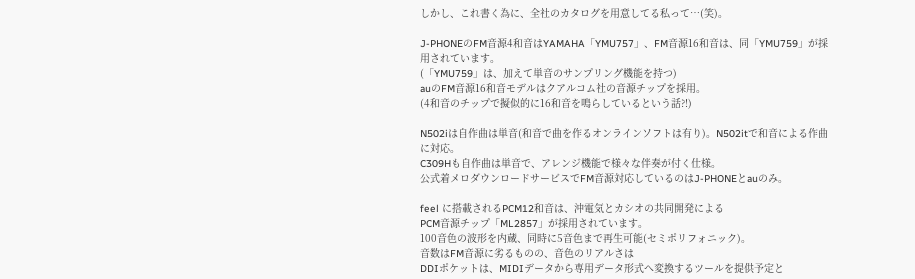しかし、これ書く為に、全社のカタログを用意してる私って…(笑)。

J-PHONEのFM音源4和音はYAMAHA「YMU757」、FM音源16和音は、同「YMU759」が採用されています。
(「YMU759」は、加えて単音のサンプリング機能を持つ)
auのFM音源16和音モデルはクアルコム社の音源チップを採用。
(4和音のチップで擬似的に16和音を鳴らしているという話?!)

N502iは自作曲は単音(和音で曲を作るオンラインソフトは有り)。N502itで和音による作曲に対応。
C309Hも自作曲は単音で、アレンジ機能で様々な伴奏が付く仕様。
公式着メロダウンロードサービスでFM音源対応しているのはJ-PHONEとauのみ。

feel に搭載されるPCM12和音は、沖電気とカシオの共同開発による
PCM音源チップ「ML2857」が採用されています。
100音色の波形を内蔵、同時に5音色まで再生可能(セミポリフォニック)。
音数はFM音源に劣るものの、音色のリアルさは
DDIポケットは、MIDIデータから専用データ形式へ変換するツールを提供予定と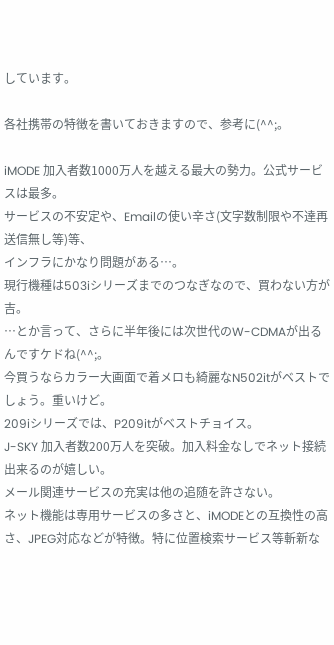しています。

各社携帯の特徴を書いておきますので、参考に(^^;。

iMODE 加入者数1000万人を越える最大の勢力。公式サービスは最多。
サービスの不安定や、Emailの使い辛さ(文字数制限や不達再送信無し等)等、
インフラにかなり問題がある…。
現行機種は503iシリーズまでのつなぎなので、買わない方が吉。
…とか言って、さらに半年後には次世代のW-CDMAが出るんですケドね(^^;。
今買うならカラー大画面で着メロも綺麗なN502itがベストでしょう。重いけど。
209iシリーズでは、P209itがベストチョイス。
J-SKY 加入者数200万人を突破。加入料金なしでネット接続出来るのが嬉しい。
メール関連サービスの充実は他の追随を許さない。
ネット機能は専用サービスの多さと、iMODEとの互換性の高さ、JPEG対応などが特徴。特に位置検索サービス等斬新な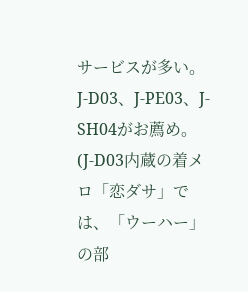サービスが多い。
J-D03、J-PE03、J-SH04がお薦め。
(J-D03内蔵の着メロ「恋ダサ」では、「ウーハー」の部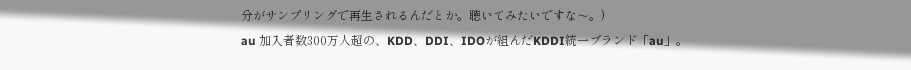分がサンプリングで再生されるんだとか。聴いてみたいですな〜。)
au 加入者数300万人超の、KDD、DDI、IDOが組んだKDDI統一ブランド「au」。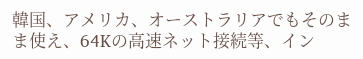韓国、アメリカ、オーストラリアでもそのまま使え、64Kの高速ネット接続等、イン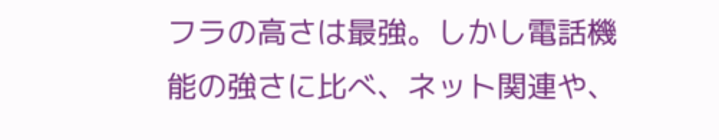フラの高さは最強。しかし電話機能の強さに比べ、ネット関連や、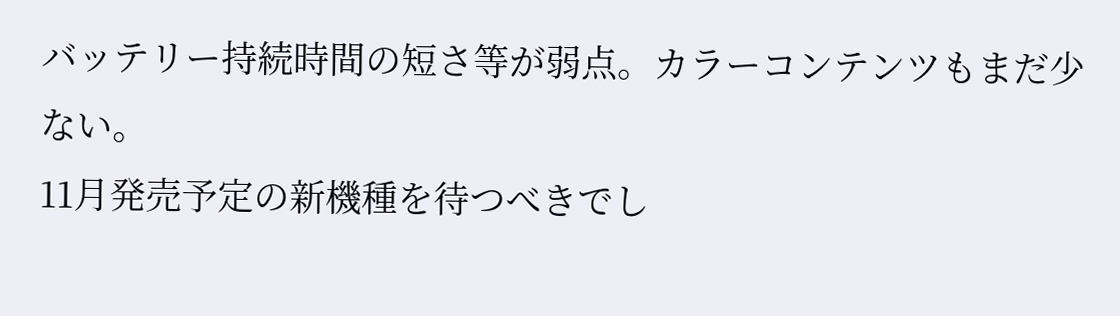バッテリー持続時間の短さ等が弱点。カラーコンテンツもまだ少ない。
11月発売予定の新機種を待つべきでし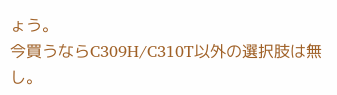ょう。
今買うならC309H/C310T以外の選択肢は無し。